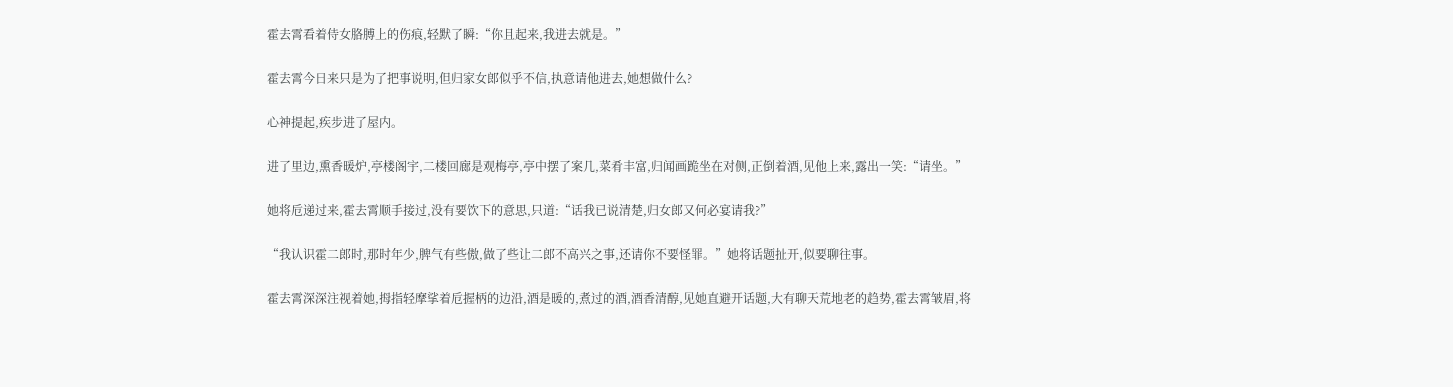霍去霄看着侍女胳膊上的伤痕,轻默了瞬:“你且起来,我进去就是。”

霍去霄今日来只是为了把事说明,但归家女郎似乎不信,执意请他进去,她想做什么?

心神提起,疾步进了屋内。

进了里边,熏香暖炉,亭楼阁宇,二楼回廊是观梅亭,亭中摆了案几,菜肴丰富,归闻画跪坐在对侧,正倒着酒,见他上来,露出一笑:“请坐。”

她将卮递过来,霍去霄顺手接过,没有要饮下的意思,只道:“话我已说清楚,归女郎又何必宴请我?”

“我认识霍二郎时,那时年少,脾气有些傲,做了些让二郎不高兴之事,还请你不要怪罪。”她将话题扯开,似要聊往事。

霍去霄深深注视着她,拇指轻摩挲着卮握柄的边沿,酒是暖的,煮过的酒,酒香清醇,见她直避开话题,大有聊天荒地老的趋势,霍去霄皱眉,将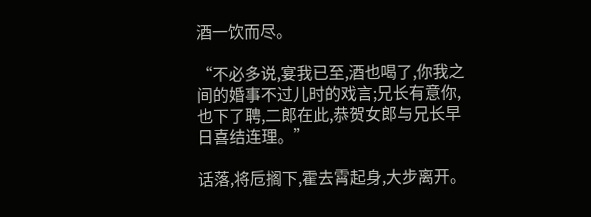酒一饮而尽。

“不必多说,宴我已至,酒也喝了,你我之间的婚事不过儿时的戏言;兄长有意你,也下了聘,二郎在此,恭贺女郎与兄长早日喜结连理。”

话落,将卮搁下,霍去霄起身,大步离开。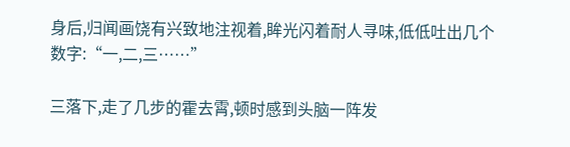身后,归闻画饶有兴致地注视着,眸光闪着耐人寻味,低低吐出几个数字:“一,二,三……”

三落下,走了几步的霍去霄,顿时感到头脑一阵发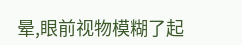晕,眼前视物模糊了起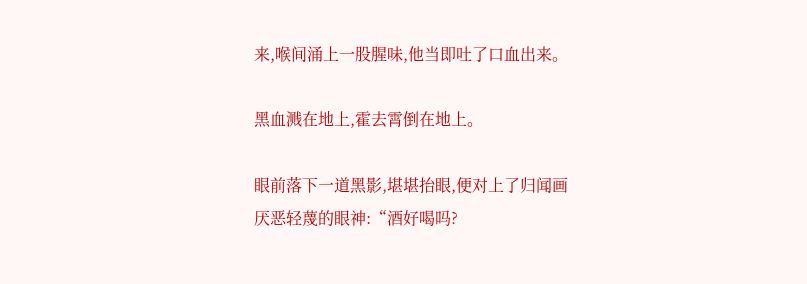来,喉间涌上一股腥味,他当即吐了口血出来。

黑血溅在地上,霍去霄倒在地上。

眼前落下一道黑影,堪堪抬眼,便对上了归闻画厌恶轻蔑的眼神:“酒好喝吗?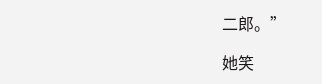二郎。”

她笑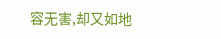容无害,却又如地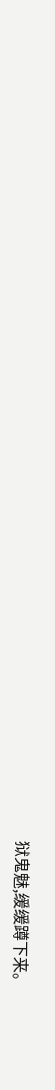狱鬼魅,缓缓蹲下来。